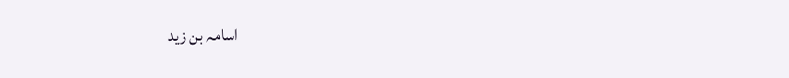اسامہ بن زید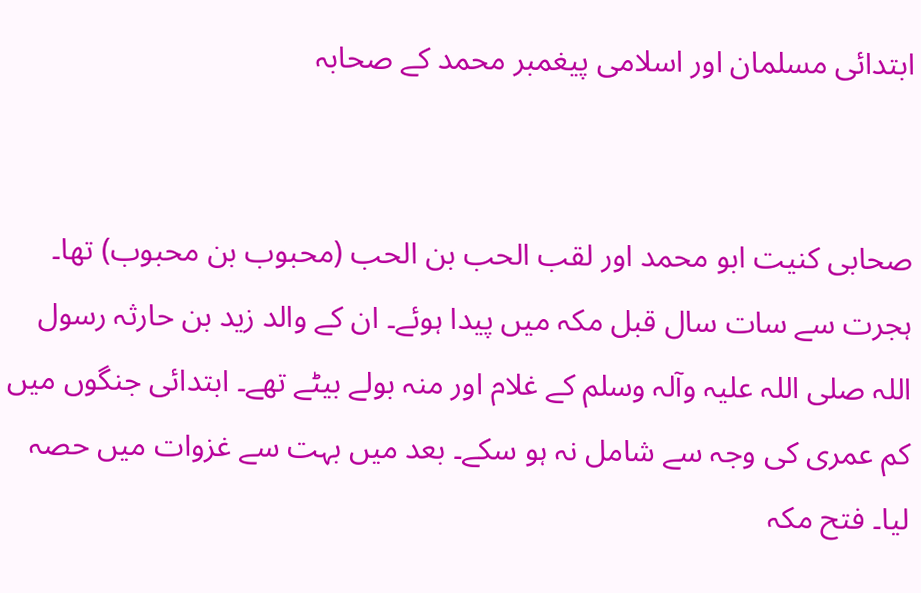ابتدائی مسلمان اور اسلامی پیغمبر محمد کے صحابہ


صحابی کنیت ابو محمد اور لقب الحب بن الحب (محبوب بن محبوب) تھا۔ ہجرت سے سات سال قبل مکہ میں پیدا ہوئے۔ ان کے والد زید بن حارثہ رسول اللہ صلی اللہ علیہ وآلہ وسلم کے غلام اور منہ بولے بیٹے تھے۔ ابتدائی جنگوں میں کم عمری کی وجہ سے شامل نہ ہو سکے۔ بعد میں بہت سے غزوات میں حصہ لیا۔ فتح مکہ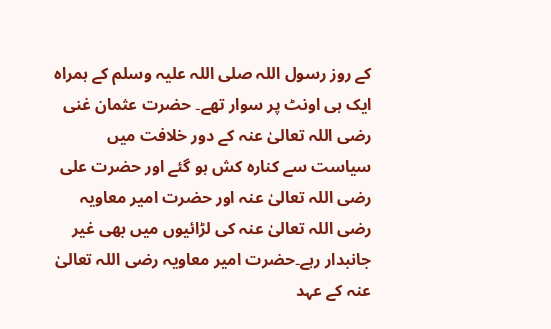کے روز رسول اللہ صلی اللہ علیہ وسلم کے ہمراہ ایک ہی اونٹ پر سوار تھے۔ حضرت عثمان غنی رضی اللہ تعالیٰ عنہ کے دور خلافت میں سیاست سے کنارہ کش ہو گئے اور حضرت علی رضی اللہ تعالیٰ عنہ اور حضرت امیر معاویہ رضی اللہ تعالیٰ عنہ کی لڑائیوں میں بھی غیر جانبدار رہے۔حضرت امیر معاویہ رضی اللہ تعالیٰ عنہ کے عہد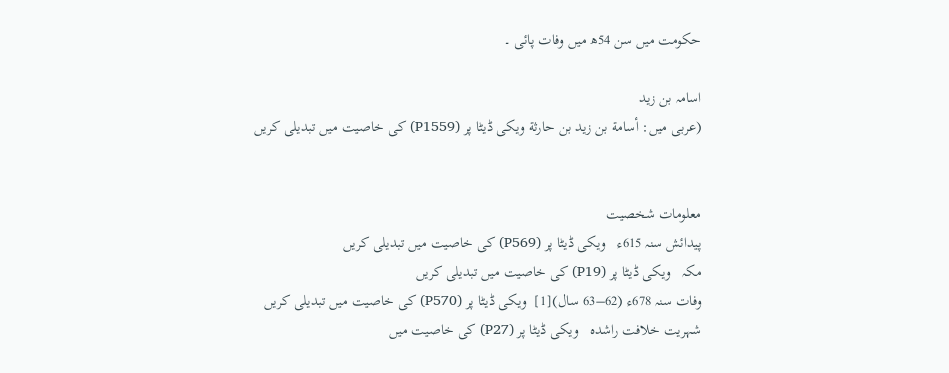حکومت میں سن 54ھ میں وفات پائی ۔

اسامہ بن زید
(عربی میں: أسامة بن زيد بن حارثة ویکی ڈیٹا پر (P1559) کی خاصیت میں تبدیلی کریں


معلومات شخصیت
پیدائش سنہ 615ء   ویکی ڈیٹا پر (P569) کی خاصیت میں تبدیلی کریں
مکہ   ویکی ڈیٹا پر (P19) کی خاصیت میں تبدیلی کریں
وفات سنہ 678ء (62–63 سال)[1]  ویکی ڈیٹا پر (P570) کی خاصیت میں تبدیلی کریں
شہریت خلافت راشدہ   ویکی ڈیٹا پر (P27) کی خاصیت میں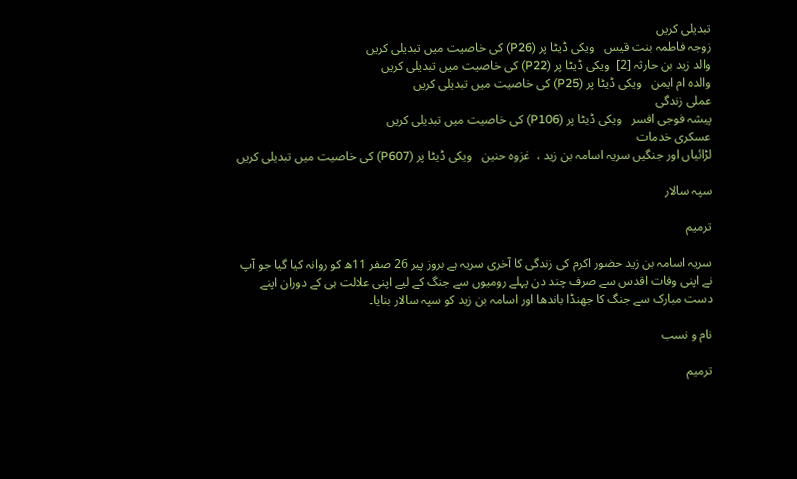تبدیلی کریں
زوجہ فاطمہ بنت قیس   ویکی ڈیٹا پر (P26) کی خاصیت میں تبدیلی کریں
والد زید بن حارثہ [2]  ویکی ڈیٹا پر (P22) کی خاصیت میں تبدیلی کریں
والدہ ام ایمن   ویکی ڈیٹا پر (P25) کی خاصیت میں تبدیلی کریں
عملی زندگی
پیشہ فوجی افسر   ویکی ڈیٹا پر (P106) کی خاصیت میں تبدیلی کریں
عسکری خدمات
لڑائیاں اور جنگیں سریہ اسامہ بن زید ،  غزوہ حنین   ویکی ڈیٹا پر (P607) کی خاصیت میں تبدیلی کریں

سپہ سالار

ترمیم

سریہ اسامہ بن زید حضور اکرم کی زندگی کا آخری سریہ ہے بروز پیر 26 صفر 11ھ کو روانہ کیا گیا جو آپ نے اپنی وفات اقدس سے صرف چند دن پہلے رومیوں سے جنگ کے لیے اپنی علالت ہی کے دوران اپنے دست مبارک سے جنگ کا جھنڈا باندھا اور اسامہ بن زید کو سپہ سالار بنایا۔

نام و نسب

ترمیم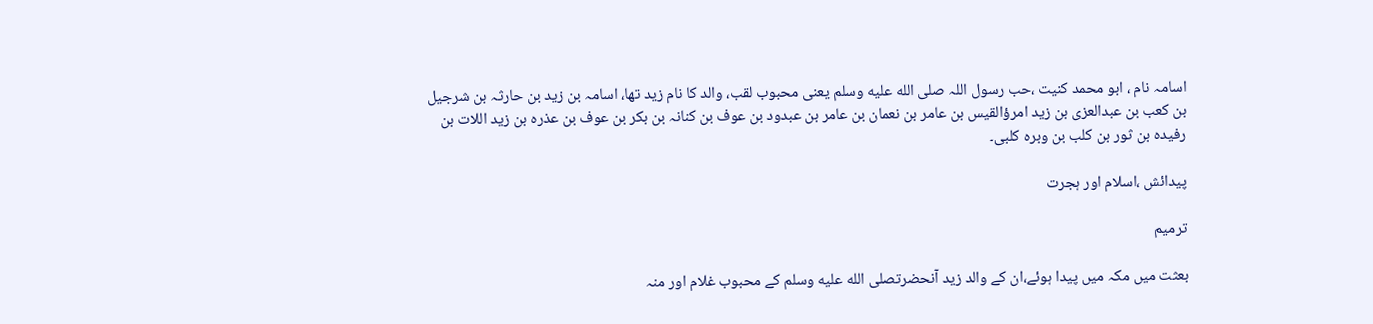اسامہ نام ، ابو محمد کنیت ،حب رسول اللہ صلى الله عليه وسلم یعنی محبوب لقب، والد کا نام زید تھا، اسامہ بن زید بن حارثہ بن شرجیل بن کعب بن عبدالعزی بن زید امرؤالقیس بن عامر بن نعمان بن عامر بن عبدود بن عوف بن کنانہ بن بکر بن عوف بن عذرہ بن زید اللات بن رفیدہ بن ثور بن کلب بن وبرہ کلبی۔

پیدائش ،اسلام اور ہجرت

ترمیم

بعثت میں مکہ میں پیدا ہوئے،ان کے والد زید آنحضرتصلى الله عليه وسلم کے محبوب غلام اور منہ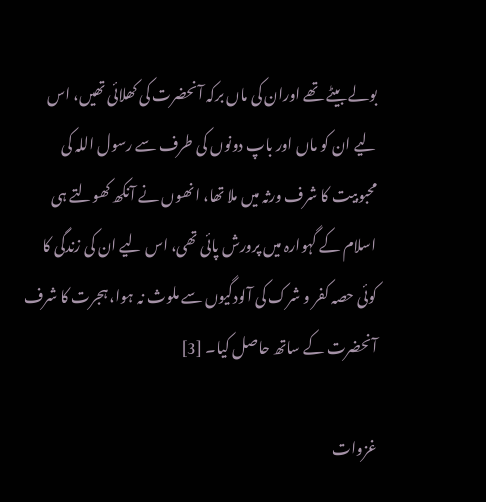بولے بیٹے تھے اوران کی ماں برکہ آنحضرت کی کھلائی تھیں، اس لیے ان کو ماں اور باپ دونوں کی طرف سے رسول اللہ کی محبوبیت کا شرف ورثہ میں ملا تھا، انھوں نے آنکھ کھولتے ہی اسلام کے گہوارہ میں پرورش پائی تھی، اس لیے ان کی زندگی کا کوئی حصہ کفر و شرک کی آلودگیوں سے ملوث نہ ہوا، ہجرت کا شرف آنحضرت کے ساتھ حاصل کیا۔ [3]

غزوات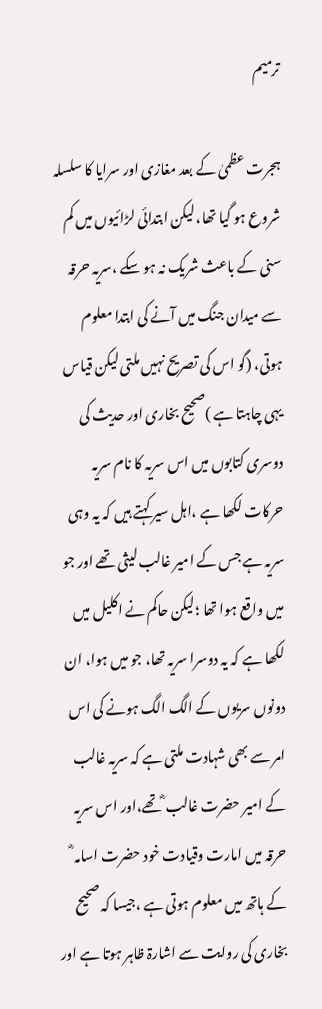ترمیم

ہجرت عظمیٰ کے بعد مغازی اور سرایا کا سلسلہ شروع ہو گیا تھا، لیکن ابتدائی لڑائیوں میں کم سنی کے باعث شریک نہ ہو سکے ،سریہ حرقہ سے میدان جنگ میں آنے کی ابتدا معلوم ہوتی، (گو اس کی تصریح نہیں ملتی لیکن قیاس یہی چاہتا ہے )صحیح بخاری اور حدیث کی دوسری کتابوں میں اس سریہ کا نام سریہ حرکات لکھا ہے ،اہل سیر کہتے ہیں کہ یہ وہی سریہ ہے جس کے امیر غالب لیثی تھے اور جو میں واقع ہوا تھا ؛لیکن حاکم نے اکلیل میں لکھا ہے کہ یہ دوسرا سریہ تھا، جو میں ہوا، ان دونوں سریوں کے الگ الگ ہونے کی اس امر سے بھی شہادت ملتی ہے کہ سریہ غالب کے امیر حضرت غالب ؓ تھے،اور اس سریہ حرقہ میں امارت وقیادت خود حضرت اسامہ ؓ کے ہاتھ میں معلوم ہوتی ہے ،جیسا کہ صحیح بخاری کی روایت سے اشارۃ ظاہر ہوتا ہے اور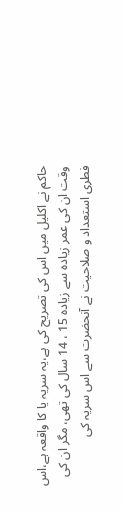حاکم نے اکلیل میں اس کی تصریح کی ہے،یہ سریہ یا کا واقعہ ہے،اس وقت ان کی عمر زیادہ سے زیادہ 15 ، 14 سال کی تھی، مگر ان کی فطری استعداد و صلاحیت نے آنحضرت سے اس سریہ کی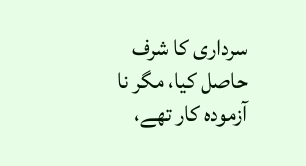سرداری کا شرف حاصل کیا، مگر نا آزمودہ کار تھے،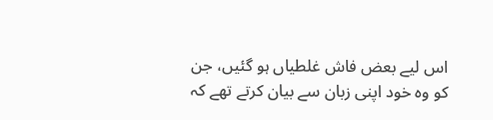اس لیے بعض فاش غلطیاں ہو گئیں، جن کو وہ خود اپنی زبان سے بیان کرتے تھے کہ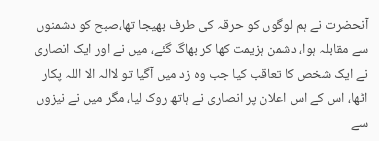آنحضرت نے ہم لوگوں کو حرقہ کی طرف بھیجا تھا،صبح کو دشمنوں سے مقابلہ ہوا، دشمن ہزیمت کھا کر بھاگ گئے، میں نے اور ایک انصاری نے ایک شخص کا تعاقب کیا جب وہ زد میں آگیا تو لاالہ الا اللہ پکار اٹھا، اس کے اس اعلان پر انصاری نے ہاتھ روک لیا، مگر میں نے نیزوں سے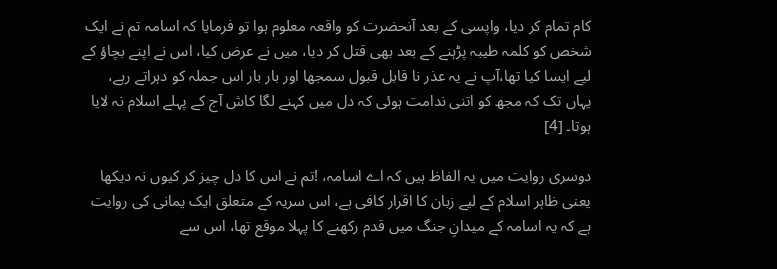کام تمام کر دیا، واپسی کے بعد آنحضرت کو واقعہ معلوم ہوا تو فرمایا کہ اسامہ تم نے ایک شخص کو کلمہ طیبہ پڑہنے کے بعد بھی قتل کر دیا، میں نے عرض کیا، اس نے اپنے بچاؤ کے لیے ایسا کیا تھا،آپ نے یہ عذر نا قابل قبول سمجھا اور بار بار اس جملہ کو دہراتے رہے، یہاں تک کہ مجھ کو اتنی ندامت ہوئی کہ دل میں کہنے لگا کاش آج کے پہلے اسلام نہ لایا ہوتا۔ [4]

دوسری روایت میں یہ الفاظ ہیں کہ اے اسامہ، !تم نے اس کا دل چیز کر کیوں نہ دیکھا یعنی ظاہر اسلام کے لیے زبان کا اقرار کافی ہے، اس سریہ کے متعلق ایک یمانی کی روایت ہے کہ یہ اسامہ کے میدانِ جنگ میں قدم رکھنے کا پہلا موقع تھا، اس سے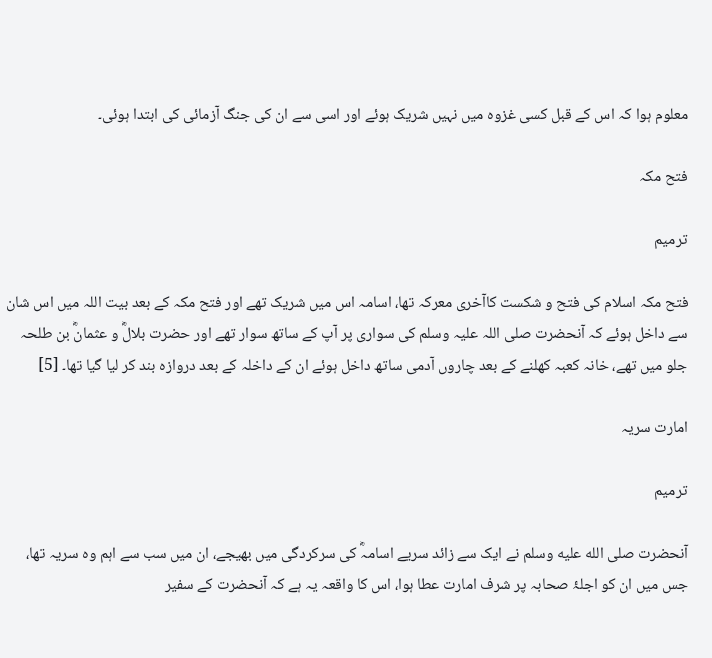معلوم ہوا کہ اس کے قبل کسی غزوہ میں نہیں شریک ہوئے اور اسی سے ان کی جنگ آزمائی کی ابتدا ہوئی۔

فتح مکہ

ترمیم

فتح مکہ اسلام کی فتح و شکست کاآخری معرکہ تھا، اسامہ اس میں شریک تھے اور فتح مکہ کے بعد بیت اللہ میں اس شان سے داخل ہوئے کہ آنحضرت صلی اللہ علیہ وسلم کی سواری پر آپ کے ساتھ سوار تھے اور حضرت بلالؓ و عثمانؓ بن طلحہ جلو میں تھے، خانہ کعبہ کھلنے کے بعد چاروں آدمی ساتھ داخل ہوئے ان کے داخلہ کے بعد دروازہ بند کر لیا گیا تھا۔ [5]

امارت سریہ

ترمیم

آنحضرت صلى الله عليه وسلم نے ایک سے زائد سریے اسامہؓ کی سرکردگی میں بھیجے، ان میں سب سے اہم وہ سریہ تھا، جس میں ان کو اجلۂ صحابہ پر شرف امارت عطا ہوا، اس کا واقعہ یہ ہے کہ آنحضرت کے سفیر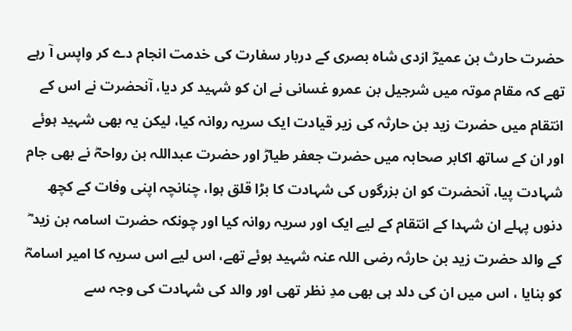حضرت حارث بن عمیرؓ ازدی شاہ بصری کے دربار سفارت کی خدمت انجام دے کر واپس آ رہے تھے کہ مقام موتہ میں شرجیل بن عمرو غسانی نے ان کو شہید کر دیا، آنحضرت نے اس کے انتقام میں حضرت زید بن حارثہ کی زیر قیادت ایک سریہ روانہ کیا، لیکن یہ بھی شہید ہوئے اور ان کے ساتھ اکابر صحابہ میں حضرت جعفر طیارؓ اور حضرت عبداللہ بن رواحہؓ نے بھی جام شہادت پیا، آنحضرت کو ان بزرگوں کی شہادت کا بڑا قلق ہوا، چنانچہ اپنی وفات کے کچھ دنوں پہلے ان شہدا کے انتقام کے لیے ایک اور سریہ روانہ کیا اور چونکہ حضرت اسامہ بن زید ؓ کے والد حضرت زید بن حارثہ رضی اللہ عنہ شہید ہوئے تھے، اس لیے اس سریہ کا امیر اسامہؓ کو بنایا ، اس میں ان کی دلد ہی بھی مدِ نظر تھی اور والد کی شہادت کی وجہ سے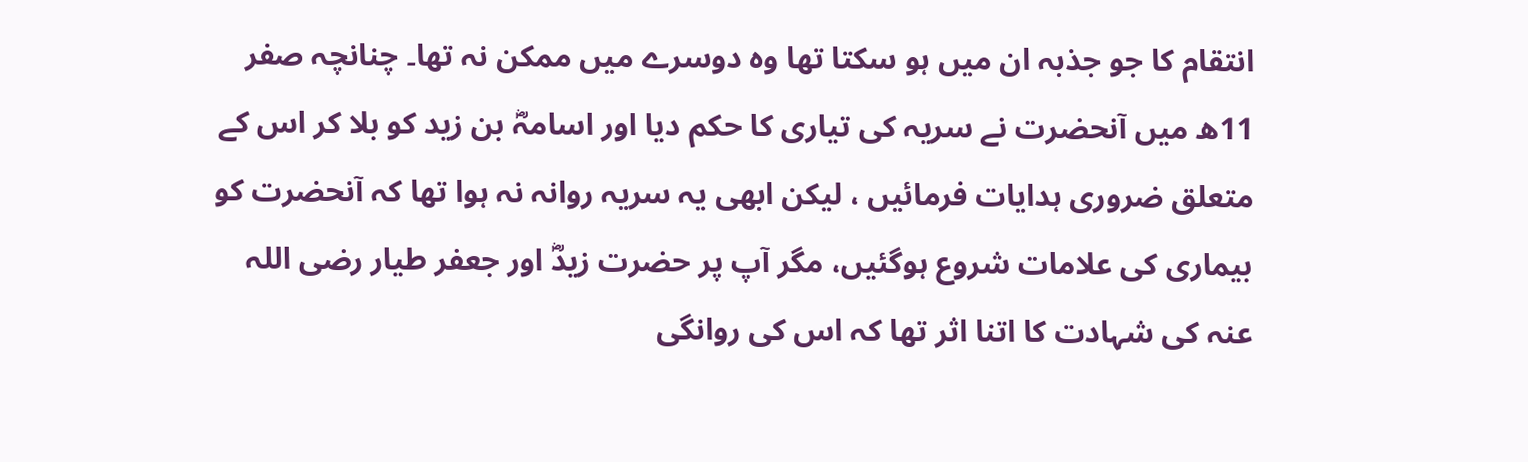انتقام کا جو جذبہ ان میں ہو سکتا تھا وہ دوسرے میں ممکن نہ تھا۔ چنانچہ صفر 11ھ میں آنحضرت نے سریہ کی تیاری کا حکم دیا اور اسامہؓ بن زید کو بلا کر اس کے متعلق ضروری ہدایات فرمائیں ، لیکن ابھی یہ سریہ روانہ نہ ہوا تھا کہ آنحضرت کو بیماری کی علامات شروع ہوگئیں، مگر آپ پر حضرت زیدؓ اور جعفر طیار رضی اللہ عنہ کی شہادت کا اتنا اثر تھا کہ اس کی روانگی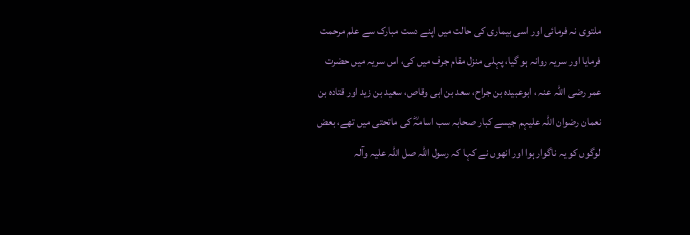ملتوی نہ فرمائی اور اسی بیماری کی حالت میں اپنے دست مبارک سے علم مرحمت فرمایا اور سریہ روانہ ہو گیا، پہلی منزل مقام جرف میں کی، اس سریہ میں حضرت عمر رضی اللّٰہ عنہ ، ابوعبیدہ بن جراح، سعد بن ابی وقاص، سعید بن زید اور قتادہ بن نعمان رضوان اللہ علیہم جیسے کبار صحابہ سب اسامہؓ کی ماتحتی میں تھے، بعض لوگوں کو یہ ناگوار ہوا اور انھوں نے کہا کہ رسول اللہ صل اللہ علیہ وآلہ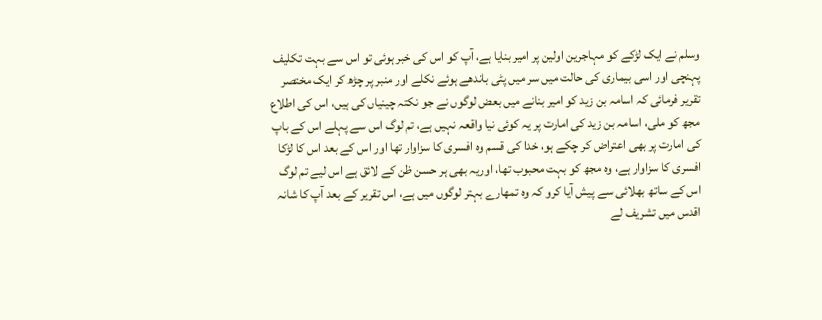وسلم نے ایک لڑکے کو مہاجرین اولین پر امیر بنایا ہے، آپ کو اس کی خبر ہوئی تو اس سے بہت تکلیف پہنچی اور اسی بیماری کی حالت میں سر میں پٹی باندھے ہوئے نکلے اور منبر پر چڑھ کر ایک مختصر تقریر فرمائی کہ اسامہ بن زید کو امیر بنانے میں بعض لوگوں نے جو نکتہ چینیاں کی ہیں، اس کی اطلاع مجھ کو ملی، اسامہ بن زید کی امارت پر یہ کوئی نیا واقعہ نہیں ہے، تم لوگ اس سے پہلے اس کے باپ کی امارت پر بھی اعتراض کر چکے ہو، خدا کی قسم وہ افسری کا سزاوار تھا اور اس کے بعد اس کا لڑکا افسری کا سزاوار ہے، وہ مجھ کو بہت محبوب تھا، اوریہ بھی ہر حسن ظن کے لائق ہے اس لیے تم لوگ اس کے ساتھ بھلائی سے پیش آیا کرو کہ وہ تمھارے بہتر لوگوں میں ہے، اس تقریر کے بعد آپ کا شانہ اقدس میں تشریف لے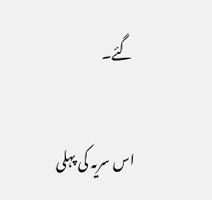گئے۔

اس سریہ کی پہلی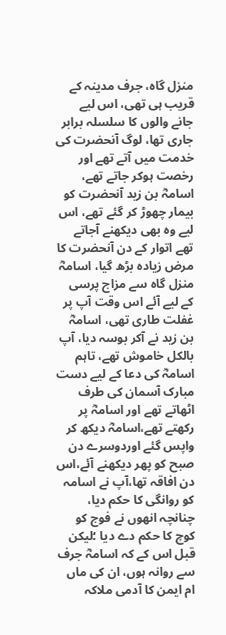منزل گاہ، جرف مدینہ کے قریب ہی تھی، اس لیے جانے والوں کا سلسلہ برابر جاری تھا، لوگ آنحضرت کی خدمت میں آتے تھے اور رخصت ہوکر جاتے تھے، اسامہؓ بن زید آنحضرت کو بیمار چھوڑ کر گئے تھے، اس لیے وہ بھی دیکھنے آجاتے تھے اتوار کے دن آنحضرت کا مرض زیادہ بڑھ گیا، اسامہؓ منزل گاہ سے مزاج پرسی کے لیے آئے اس وقت آپ پر غفلت طاری تھی، اسامہؓ بن زید نے آکر بوسہ دیا، آپ بالکل خاموش تھے، تاہم اسامہؓ کی دعا کے لیے دست مبارک آسمان کی طرف اٹھاتے تھے اور اسامہؓ پر رکھتے تھے،اسامہؓ دیکھ کر واپس گئے اوردوسرے دن صبح کو پھر دیکھنے آئے،اس دن افاقہ تھا،آپ نے اسامہ کو روانگی کا حکم دیا، چنانچہ انھوں نے فوج کو کوچ کا حکم دے دیا ؛لیکن قبل اس کے کہ اسامہؓ جرف سے روانہ ہوں، ان کی ماں ام ایمن کا آدمی ملاکہ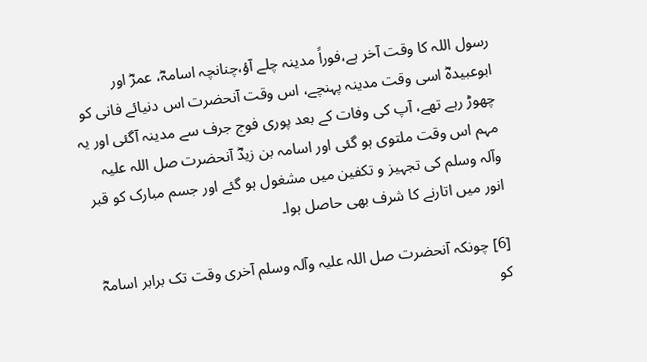رسول اللہ کا وقت آخر ہے،فوراً مدینہ چلے آؤ،چنانچہ اسامہؓ، عمرؓ اور ابوعبیدہؓ اسی وقت مدینہ پہنچے، اس وقت آنحضرت اس دنیائے فانی کو چھوڑ رہے تھے، آپ کی وفات کے بعد پوری فوج جرف سے مدینہ آگئی اور یہ مہم اس وقت ملتوی ہو گئی اور اسامہ بن زیدؓ آنحضرت صل اللہ علیہ وآلہ وسلم کی تجہیز و تکفین میں مشغول ہو گئے اور جسم مبارک کو قبر انور میں اتارنے کا شرف بھی حاصل ہوا۔

[6] چونکہ آنحضرت صل اللہ علیہ وآلہ وسلم آخری وقت تک برابر اسامہؓ کو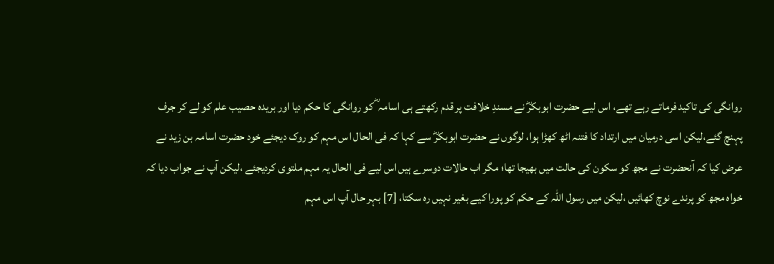روانگی کی تاکید فرماتے رہے تھے، اس لیے حضرت ابوبکرؓ نے مسندِ خلافت پر قدم رکھتے ہی اسامہ ؓ کو روانگی کا حکم دیا اور بریدہ حصیب علم کو لے کر جرف پہنچ گئے،لیکن اسی درمیان میں ارتداد کا فتنہ اٹھ کھڑا ہوا، لوگوں نے حضرت ابوبکرؓ سے کہا کہ فی الحال اس مہم کو روک دیجئے خود حضرت اسامہ بن زید نے عرض کیا کہ آنحضرت نے مجھ کو سکون کی حالت میں بھیجا تھا؛ مگر اب حالات دوسرے ہیں اس لیے فی الحال یہ مہم ملتوی کردیجئے ،لیکن آپ نے جواب دیا کہ خواہ مجھ کو پرندے نوچ کھائیں ،لیکن میں رسول اللہ کے حکم کو پورا کیے بغیر نہیں رہ سکتا، [7] بہر حال آپ اس مہم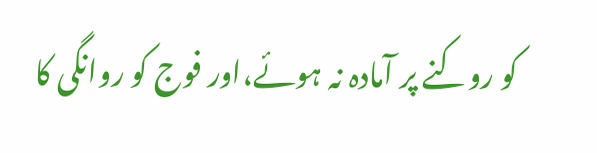کو روکنے پر آمادہ نہ ہوئے،اور فوج کو روانگی کا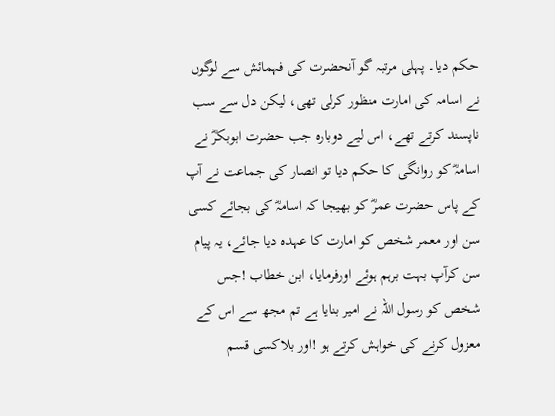حکم دیا۔ پہلی مرتبہ گو آنحضرت کی فہمائش سے لوگوں نے اسامہ کی امارت منظور کرلی تھی، لیکن دل سے سب ناپسند کرتے تھے، اس لیے دوبارہ جب حضرت ابوبکرؓ نے اسامہؓ کو روانگی کا حکم دیا تو انصار کی جماعت نے آپ کے پاس حضرت عمرؓ کو بھیجا کہ اسامہؓ کی بجائے کسی سن اور معمر شخص کو امارت کا عہدہ دیا جائے، یہ پیام سن کرآپ بہت برہم ہوئے اورفرمایا، ابن خطاب !جس شخص کو رسول اللہ نے امیر بنایا ہے تم مجھ سے اس کے معزول کرنے کی خواہش کرتے ہو !اور بلاکسی قسم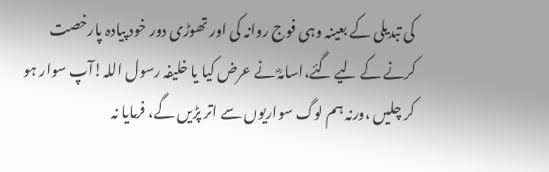کی تبدیلی کے بعینہ وہی فوج روانہ کی اور تھوڑی دور خود پیادہ پارخصت کرنے کے لیے گئے،اسامہؓ نے عرض کیا یا خلیفہ رسول اللہ!آپ سوار ہو کر چلیں ،ورنہ ہم لوگ سواریوں سے اتر پڑیں گے، فرمایا نہ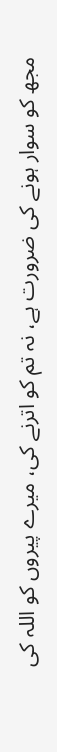مجھ کو سوار ہونے کی ضرورت ہے، نہ تم کو اترنے کی، میرے پیروں کو اللہ کی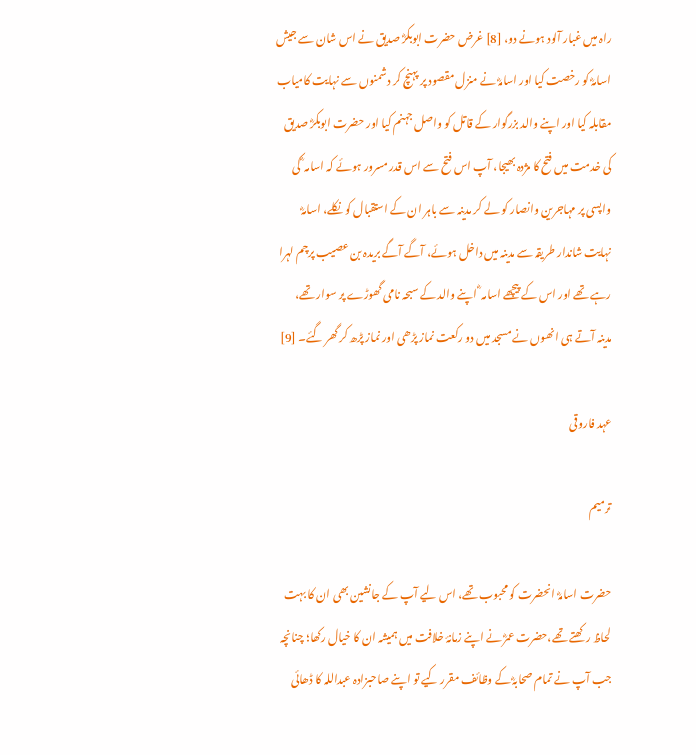راہ میں غبار آلود ہونے دو، [8] غرض حضرت ابوبکرؓ صدیق نے اس شان سے جیش اسامہؓ کو رخصت کیا اور اسامہؓ نے منزل مقصود پر پہنچ کر دشمنوں سے نہایت کامیاب مقابلہ کیا اور اپنے والد بزرگوار کے قاتل کو واصل جہنم کیا اور حضرت ابوبکرؓ صدیق کی خدمت میں فتح کا مژدہ بھیجا، آپ اس فتح سے اس قدر مسرور ہوئے کہ اسامہ ؓ کی واپسی پر مہاجرین وانصار کو لے کر مدینہ سے باہر ان کے استقبال کو نکلے، اسامہؓ نہایت شاندار طریقہ سے مدینہ میں داخل ہوئے، آگے آگے بریدہ بن عصیب پرچم لہرا رہے تھے اور اس کے پیچھے اسامہ ؓ اپنے والد کے سبحہ نامی گھوڑے پر سوار تھے، مدینہ آتے ہی انھوں نے مسجد میں دو رکعت نماز پڑھی اور نماز پڑھ کر گھر گئے۔ [9]

عہد فاروقی

ترمیم

حضرت اسامہؓ انحضرت کو محبوب تھے، اس لیے آپ کے جانشین بھی ان کا بہت لحاظ رکھتے تھے،حضرت عمرؓ نے اپنے زمانۂ خلافت میں ہمیشہ ان کا خیال رکھا؛ چنانچہ جب آپ نے تمام صحابہؓ کے وظائف مقرر کیے تو اپنے صاحبزادہ عبداللہ کا ڈھائی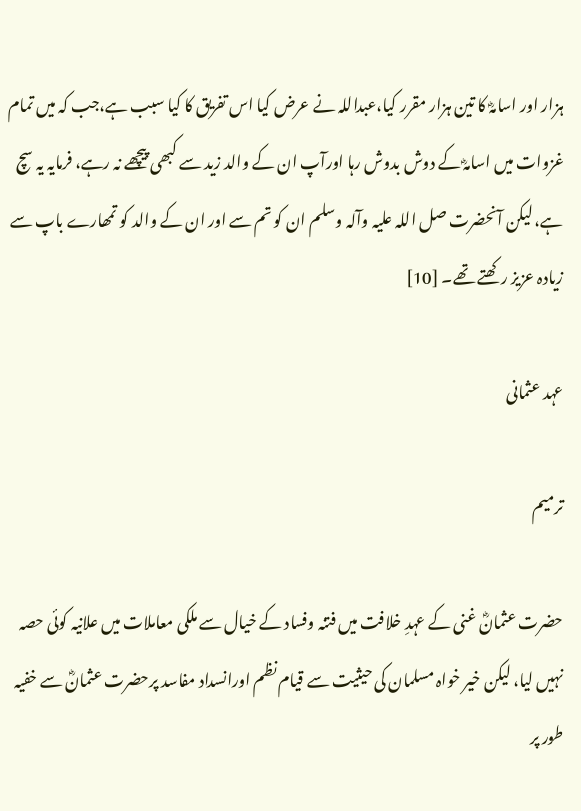ہزار اور اسامہؓ کا تین ہزار مقرر کیا،عبداللہ نے عرض کیا اس تفریق کا کیا سبب ہے،جب کہ میں تمام غزوات میں اسامہؓ کے دوش بدوش رہا اورآپ ان کے والد زید سے کبھی پیچھے نہ رہے، فرمایہ یہ سچ ہے، لیکن آنحضرت صل اللہ علیہ وآلہ وسلم ان کو تم سے اور ان کے والد کو تمھارے باپ سے زیادہ عزیز رکھتے تھے۔ [10]

عہد عثمانی

ترمیم

حضرت عثمانؓ غنی کے عہدِ خلافت میں فتنہ وفساد کے خیال سے ملکی معاملات میں علانیہ کوئی حصہ نہیں لیا، لیکن خیر خواہ مسلمان کی حیثیت سے قیام نظم اورانسداد مفاسد پرحضرت عثمانؓ سے خفیہ طور پر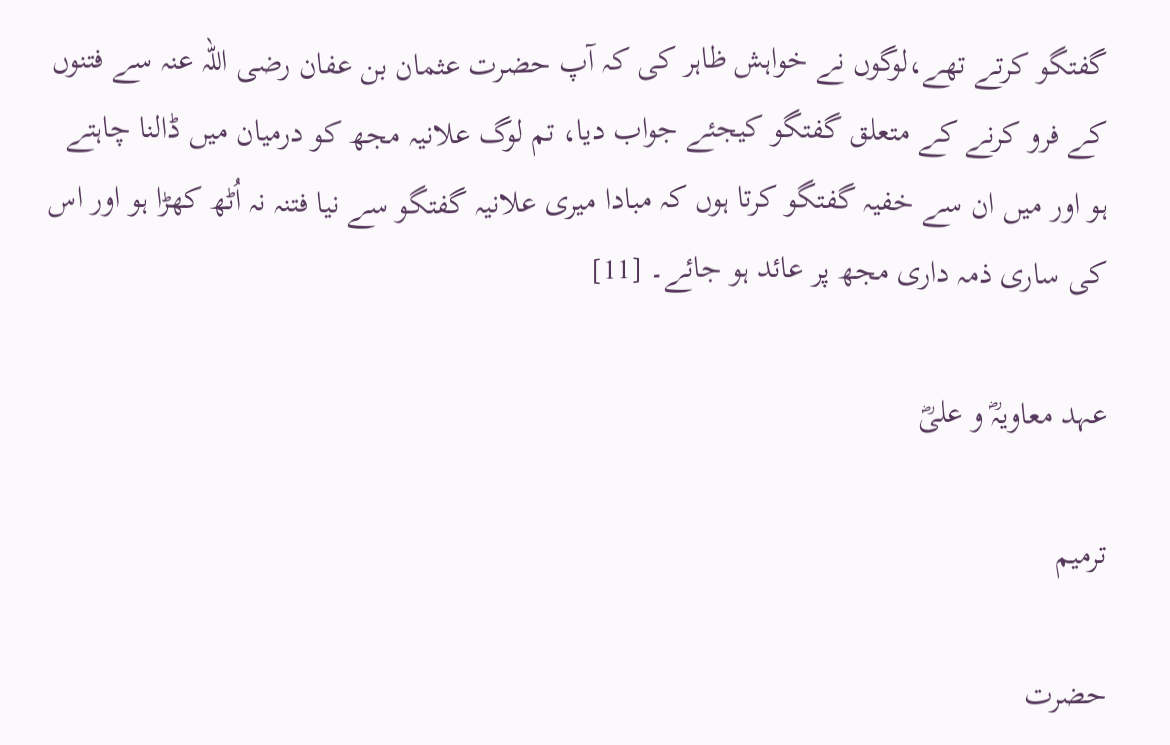گفتگو کرتے تھے،لوگوں نے خواہش ظاہر کی کہ آپ حضرت عثمان بن عفان رضی اللہ عنہ سے فتنوں کے فرو کرنے کے متعلق گفتگو کیجئے جواب دیا، تم لوگ علانیہ مجھ کو درمیان میں ڈالنا چاہتے ہو اور میں ان سے خفیہ گفتگو کرتا ہوں کہ مبادا میری علانیہ گفتگو سے نیا فتنہ نہ اُٹھ کھڑا ہو اور اس کی ساری ذمہ داری مجھ پر عائد ہو جائے۔ [11]

عہد معاویہؓ و علیؓ

ترمیم

حضرت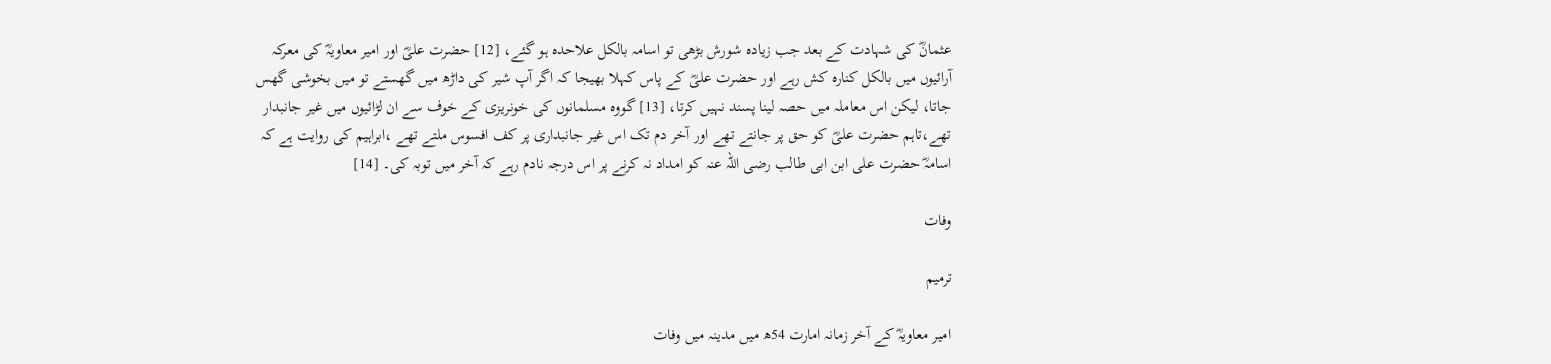عثمانؓ کی شہادت کے بعد جب زیادہ شورش بڑھی تو اسامہ بالکل علاحدہ ہو گئے، [12] حضرت علیؓ اور امیر معاویہؓ کی معرکہ آرائیوں میں بالکل کنارہ کش رہے اور حضرت علیؓ کے پاس کہلا بھیجا کہ اگر آپ شیر کی داڑھ میں گھستے تو میں بخوشی گھس جاتا، لیکن اس معاملہ میں حصہ لینا پسند نہیں کرتا، [13] گووہ مسلمانوں کی خونریزی کے خوف سے ان لڑائیوں میں غیر جانبدار تھے،تاہم حضرت علیؓ کو حق پر جانتے تھے اور آخر دم تک اس غیر جانبداری پر کف افسوس ملتے تھے ،ابراہیم کی روایت ہے کہ اسامہؓ حضرت علی ابن ابی طالب رضی اللہ عنہ کو امداد نہ کرنے پر اس درجہ نادم رہے کہ آخر میں توبہ کی۔ [14]

وفات

ترمیم

امیر معاویہؓ کے آخر زمانہ امارت 54ھ میں مدینہ میں وفات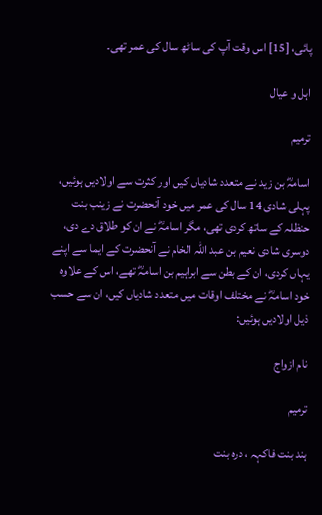پائی، [15] اس وقت آپ کی ساٹھ سال کی عمر تھی۔

اہل و عیال

ترمیم

اسامہؓ بن زید نے متعدد شادیاں کیں اور کثرت سے اولادیں ہوئیں، پہلی شادی 14 سال کی عمر میں خود آنحضرت نے زینب بنت حنظلہ کے ساتھ کردی تھی، مگر اسامہؓ نے ان کو طلاق دے دی، دوسری شادی نعیم بن عبد اللہ الخام نے آنحضرت کے ایما سے اپنے یہاں کردی، ان کے بطن سے ابراہیم بن اسامہؓ تھے، اس کے علاوہ خود اسامہؓ نے مختلف اوقات میں متعدد شادیاں کیں، ان سے حسب ذیل اولادیں ہوئیں:

نام ازواج

ترمیم

ہند بنت فاکہہ ، درہ بنت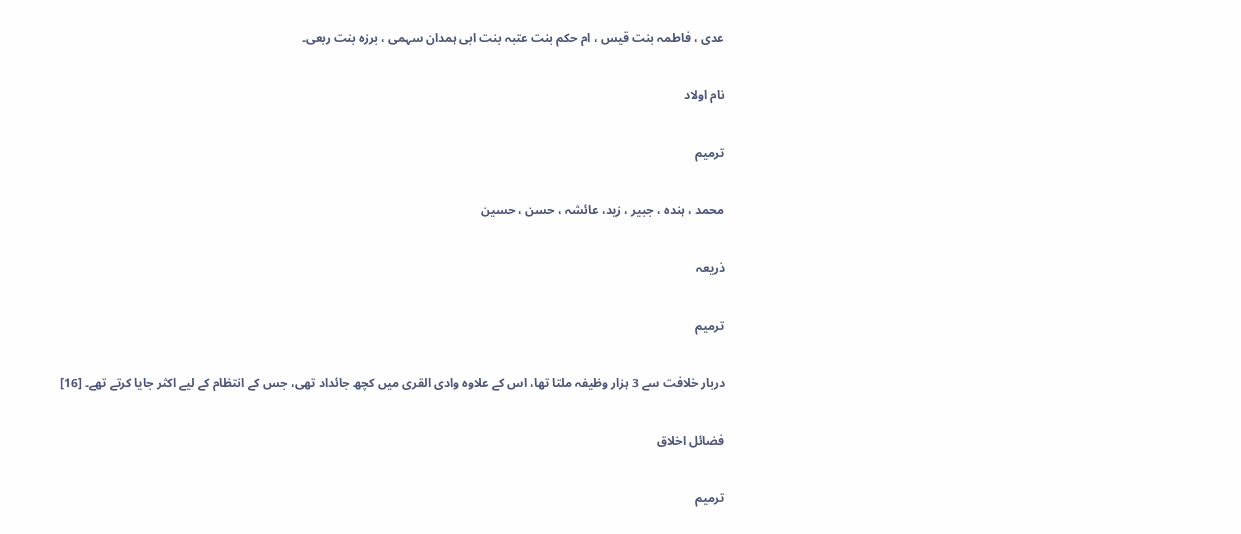عدی ، فاطمہ بنت قیس ، ام حکم بنت عتبہ بنت ابی ہمدان سہمی ، برزہ بنت ربعی۔

نام اولاد

ترمیم

محمد ، ہندہ ، جبیر ، زید، عائشہ ، حسن ، حسین

ذریعہ

ترمیم

دربار خلافت سے 3 ہزار وظیفہ ملتا تھا، اس کے علاوہ وادی القری میں کچھ جائداد تھی، جس کے انتظام کے لیے اکثر جایا کرتے تھے۔ [16]

فضائل اخلاق

ترمیم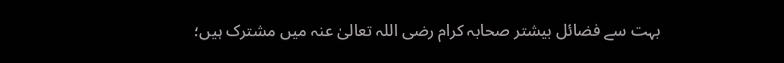بہت سے فضائل بیشتر صحابہ کرام رضی اللہ تعالیٰ عنہ میں مشترک ہیں؛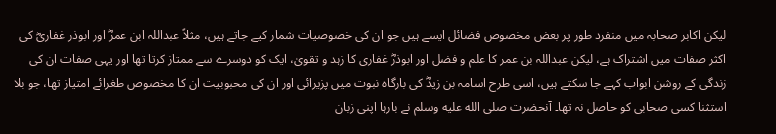لیکن اکابر صحابہ میں منفرد طور پر بعض مخصوص فضائل ایسے ہیں جو ان کی خصوصیات شمار کیے جاتے ہیں، مثلاً عبداللہ ابن عمرؓ اور ابوذر غفاریؓ کی اکثر صفات میں اشتراک ہے، لیکن عبداللہ بن عمر کا علم و فضل اور ابوذرؓ غفاری کا زہد و تقویٰ، ایک کو دوسرے سے ممتاز کرتا تھا اور یہی صفات ان کی زندگی کے روشن ابواب کہے جا سکتے ہیں، اسی طرح اسامہ بن زیدؓ کی بارگاہ نبوت میں پزیرائی اور ان کی محبوبیت ان کا مخصوص طغرائے امتیاز تھا، جو بلا استثنا کسی صحابی کو حاصل نہ تھا۔ آنحضرت صلى الله عليه وسلم نے بارہا اپنی زبان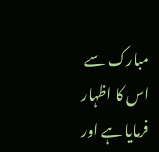مبارک سے اس کا اظہار فرمایا ہے اور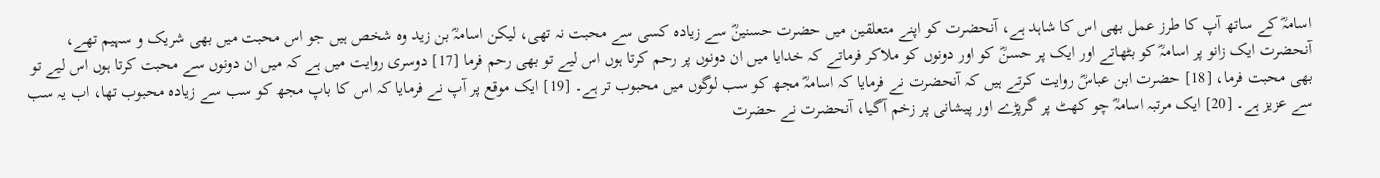اسامہؓ کے ساتھ آپ کا طرز عمل بھی اس کا شاہد ہے، آنحضرت کو اپنے متعلقین میں حضرت حسنینؓ سے زیادہ کسی سے محبت نہ تھی، لیکن اسامہؓ بن زید وہ شخص ہیں جو اس محبت میں بھی شریک و سہیم تھے، آنحضرت ایک زانو پر اسامہؓ کو بٹھاتے اور ایک پر حسنؓ کو اور دونوں کو ملاکر فرماتے کہ خدایا میں ان دونوں پر رحم کرتا ہوں اس لیے تو بھی رحم فرما [17] دوسری روایت میں ہے کہ میں ان دونوں سے محبت کرتا ہوں اس لیے تو بھی محبت فرما، [18] حضرت ابن عباسؓ روایت کرتے ہیں کہ آنحضرت نے فرمایا کہ اسامہؓ مجھ کو سب لوگوں میں محبوب تر ہے۔ [19] ایک موقع پر آپ نے فرمایا کہ اس کا باپ مجھ کو سب سے زیادہ محبوب تھا، اب یہ سب سے عزیز ہے۔ [20] ایک مرتبہ اسامہؓ چو کھٹ پر گرپڑے اور پیشانی پر زخم آگیا، آنحضرت نے حضرت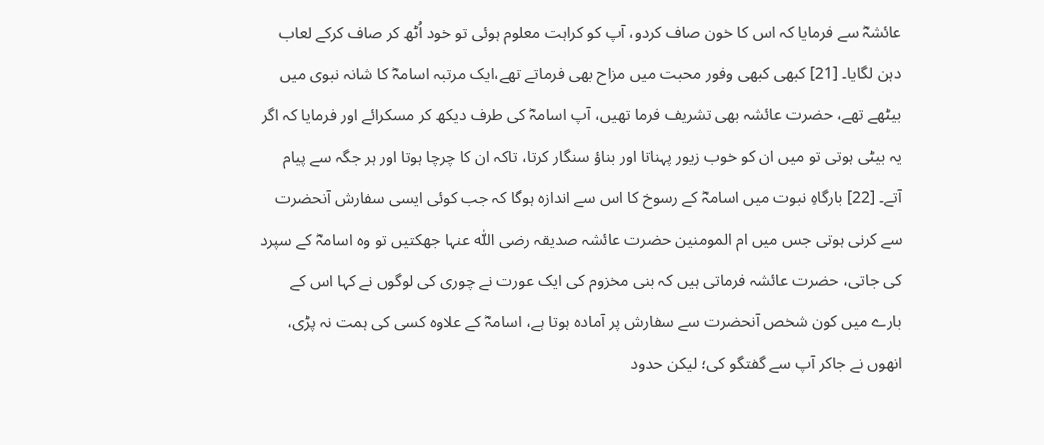عائشہؓ سے فرمایا کہ اس کا خون صاف کردو، آپ کو کراہت معلوم ہوئی تو خود اُٹھ کر صاف کرکے لعاب دہن لگایا۔ [21] کبھی کبھی وفور محبت میں مزاح بھی فرماتے تھے،ایک مرتبہ اسامہؓ کا شانہ نبوی میں بیٹھے تھے، حضرت عائشہ بھی تشریف فرما تھیں، آپ اسامہؓ کی طرف دیکھ کر مسکرائے اور فرمایا کہ اگر یہ بیٹی ہوتی تو میں ان کو خوب زیور پہناتا اور بناؤ سنگار کرتا، تاکہ ان کا چرچا ہوتا اور ہر جگہ سے پیام آتے۔ [22] بارگاہِ نبوت میں اسامہؓ کے رسوخ کا اس سے اندازہ ہوگا کہ جب کوئی ایسی سفارش آنحضرت سے کرنی ہوتی جس میں ام المومنین حضرت عائشہ صدیقہ رضی اللّٰہ عنہا جھکتیں تو وہ اسامہؓ کے سپرد کی جاتی، حضرت عائشہ فرماتی ہیں کہ بنی مخزوم کی ایک عورت نے چوری کی لوگوں نے کہا اس کے بارے میں کون شخص آنحضرت سے سفارش پر آمادہ ہوتا ہے، اسامہؓ کے علاوہ کسی کی ہمت نہ پڑی، انھوں نے جاکر آپ سے گفتگو کی؛ لیکن حدود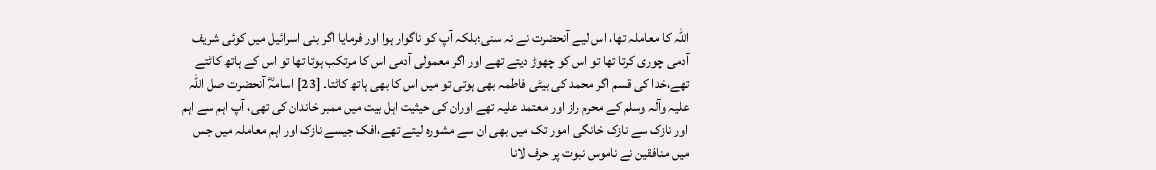اللہ کا معاملہ تھا، اس لیے آنحضرت نے نہ سنی؛بلکہ آپ کو ناگوار ہوا اور فرمایا اگر بنی اسرائیل میں کوئی شریف آدمی چوری کرتا تھا تو اس کو چھوڑ دیتے تھے اور اگر معمولی آدمی اس کا مرتکب ہوتا تھا تو اس کے ہاتھ کاٹتے تھے،خدا کی قسم اگر محمد کی بیٹی فاطمہ بھی ہوتی تو میں اس کا بھی ہاتھ کاٹتا۔ [23] اسامہؓ آنحضرت صل اللہ علیہ وآلہ وسلم کے محرم راز اور معتمد علیہ تھے اوران کی حیثیت اہل بیت میں ممبر خاندان کی تھی، آپ اہم سے اہم اور نازک سے نازک خانگی امور تک میں بھی ان سے مشورہ لیتے تھے،افک جیسے نازک اور اہم معاملہ میں جس میں منافقین نے ناموس نبوت پر حرف لانا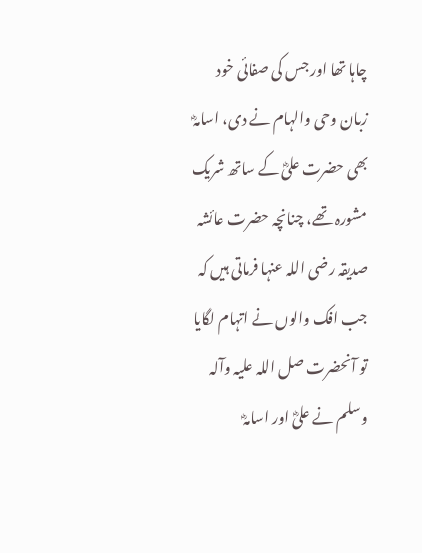چاہا تھا اور جس کی صفائی خود زبان وحی والہام نے دی، اسامہؓ بھی حضرت علیؓ کے ساتھ شریک مشورہ تھے، چنانچہ حضرت عائشہ صدیقہ رضی اللہ عنہا فرماتی ہیں کہ جب افک والوں نے اتہام لگایا تو آنحضرت صل اللہ علیہ وآلہ وسلم نے علیؓ اور اسامہؓ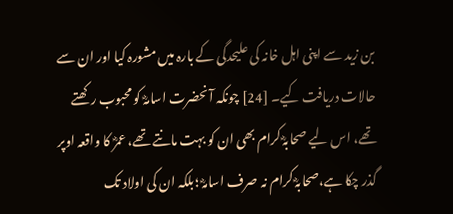بن زید سے اپنی اہل خانہ کی علیحدگی کے بارہ میں مشورہ کیا اور ان سے حالات دریافت کیے۔ [24] چونکہ آنحضرت اسامہؓ کو محبوب رکھتے تھے، اس لیے صحابہؓ کرام بھی ان کو بہت مانتے تھے، عمرؓ کا واقعہ اوپر گذر چکا ہے،صحابہؓ کرام نہ صرف اسامہؓ ؛بلکہ ان کی اولاد تک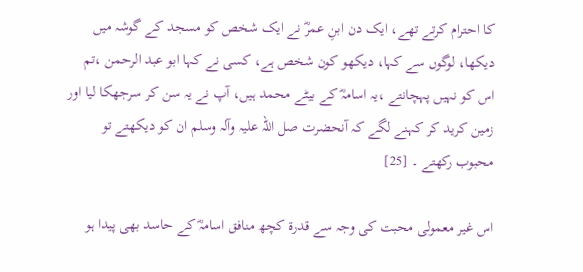کا احترام کرتے تھے، ایک دن ابنِ عمرؓ نے ایک شخص کو مسجد کے گوشہ میں دیکھا، لوگوں سے کہا، دیکھو کون شخص ہے، کسی نے کہا ابو عبد الرحمن ،تم اس کو نہیں پہچانتے ،یہ اسامہؓ کے بیٹے محمد ہیں، آپ نے یہ سن کر سرجھکا لیا اور زمین کرید کر کہنے لگے کہ آنحضرت صل اللہ علیہ وآلہ وسلم ان کو دیکھتے تو محبوب رکھتے ۔ [25]

اس غیر معمولی محبت کی وجہ سے قدرۃ کچھ منافق اسامہؓ کے حاسد بھی پیدا ہو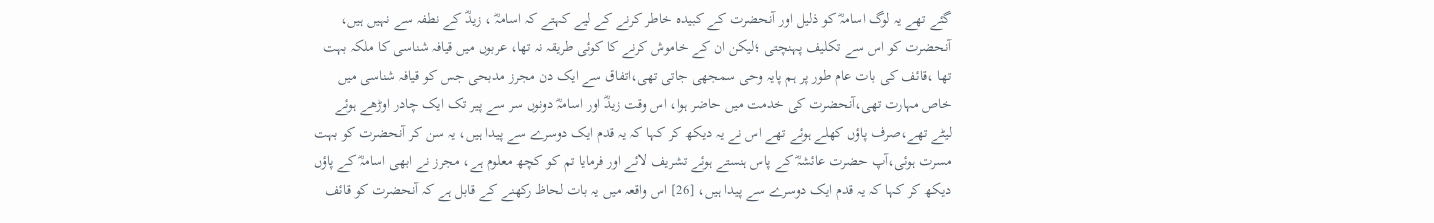گئے تھے یہ لوگ اسامہؓ کو ذلیل اور آنحضرت کے کبیدہ خاطر کرنے کے لیے کہتے کہ اسامہؓ ، زیدؓ کے نطفہ سے نہیں ہیں، آنحضرت کو اس سے تکلیف پہنچتی ؛لیکن ان کے خاموش کرنے کا کوئی طریقہ نہ تھا، عربوں میں قیافہ شناسی کا ملکہ بہت تھا ،قائف کی بات عام طور پر ہم پایہ وحی سمجھی جاتی تھی،اتفاق سے ایک دن مجرز مدبحی جس کو قیافہ شناسی میں خاص مہارت تھی،آنحضرت کی خدمت میں حاضر ہوا، اس وقت زیدؓ اور اسامہؓ دونوں سر سے پیر تک ایک چادر اوڑھے ہوئے لیٹے تھے،صرف پاؤں کھلے ہوئے تھے اس نے یہ دیکھ کر کہا کہ یہ قدم ایک دوسرے سے پیدا ہیں، یہ سن کر آنحضرت کو بہت مسرت ہوئی،آپ حضرت عائشہؓ کے پاس ہنستے ہوئے تشریف لائے اور فرمایا تم کو کچھ معلوم ہے، مجرز نے ابھی اسامہؓ کے پاؤں دیکھ کر کہا کہ یہ قدم ایک دوسرے سے پیدا ہیں، [26] اس واقعہ میں یہ بات لحاظ رکھنے کے قابل ہے کہ آنحضرت کو قائف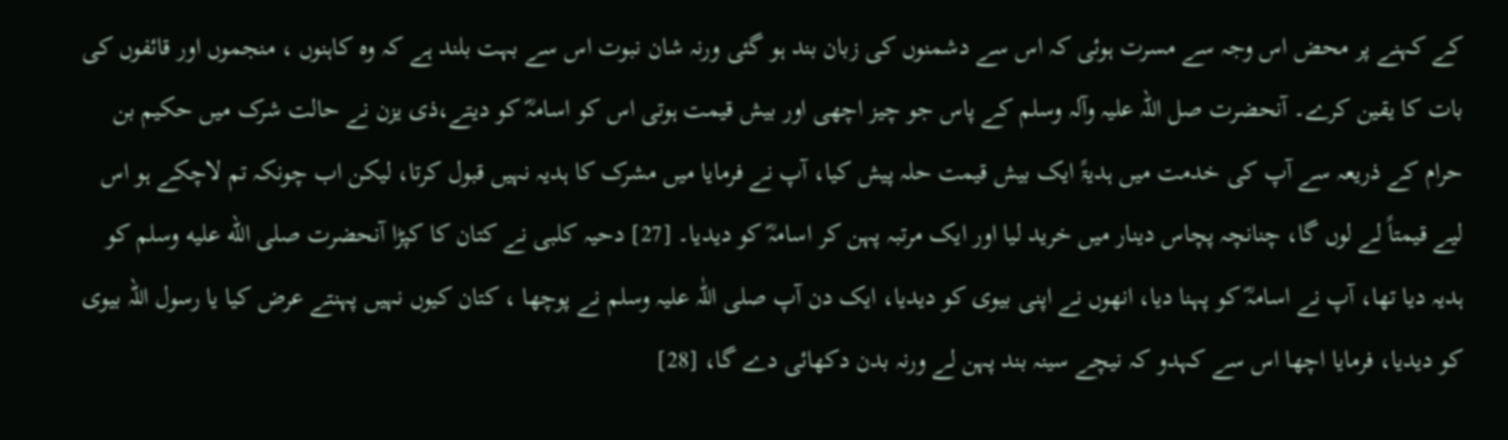کے کہنے پر محض اس وجہ سے مسرت ہوئی کہ اس سے دشمنوں کی زبان بند ہو گئی ورنہ شان نبوت اس سے بہت بلند ہے کہ وہ کاہنوں ، منجموں اور قائفوں کی بات کا یقین کرے۔ آنحضرت صل اللہ علیہ وآلہ وسلم کے پاس جو چیز اچھی اور بیش قیمت ہوتی اس کو اسامہؓ کو دیتے،ذی یزن نے حالت شرک میں حکیم بن حرام کے ذریعہ سے آپ کی خدمت میں ہدیۃً ایک بیش قیمت حلہ پیش کیا، آپ نے فرمایا میں مشرک کا ہدیہ نہیں قبول کرتا، لیکن اب چونکہ تم لاچکے ہو اس لیے قیمتاً لے لوں گا، چنانچہ پچاس دینار میں خرید لیا اور ایک مرتبہ پہن کر اسامہؓ کو دیدیا۔ [27] دحیہ کلبی نے کتان کا کپڑا آنحضرت صلى الله عليه وسلم کو ہدیہ دیا تھا، آپ نے اسامہؓ کو پہنا دیا، انھوں نے اپنی بیوی کو دیدیا، ایک دن آپ صلی اللّٰہ علیہ وسلم نے پوچھا ، کتان کیوں نہیں پہنتے عرض کیا یا رسول اللہ بیوی کو دیدیا، فرمایا اچھا اس سے کہدو کہ نیچے سینہ بند پہن لے ورنہ بدن دکھائی دے گا، [28]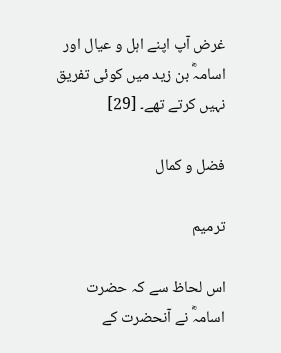غرض آپ اپنے اہل و عیال اور اسامہؓ بن زید میں کوئی تفریق نہیں کرتے تھے۔ [29]

فضل و کمال

ترمیم

اس لحاظ سے کہ حضرت اسامہؓ نے آنحضرت کے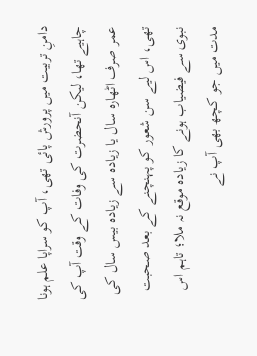دامنِ تربیت میں پرورش پائی تھی، آپ کو سراپا علم ہونا چاہیے تھا، لیکن آنحضرت کی وفات کے وقت آپ کی عمر صرف اٹھارہ سال یا زیادہ سے زیادہ بیس سال کی تھی، اس لیے سن شعور کو پہنچنے کے بعد صحبت نبوی سے فیضیاب ہونے کا زیادہ موقع نہ ملا؛ تاہم اس مدت میں جو کچھ بھی آپ نے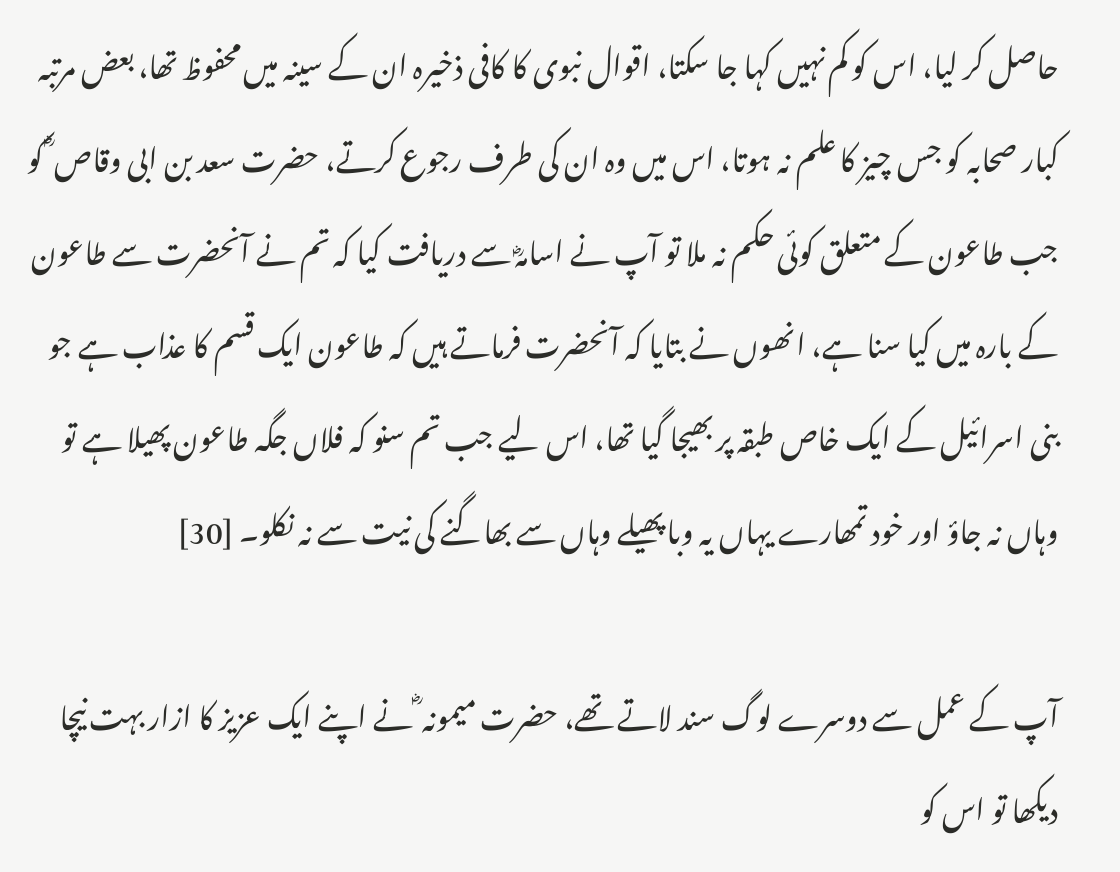حاصل کر لیا، اس کو کم نہیں کہا جا سکتا، اقوال نبوی کا کافی ذخیرہ ان کے سینہ میں محفوظ تھا، بعض مرتبہ کبار صحابہ کو جس چیز کا علم نہ ہوتا، اس میں وہ ان کی طرف رجوع کرتے، حضرت سعد بن ابی وقاص ؓ کو جب طاعون کے متعلق کوئی حکم نہ ملا تو آپ نے اسامہؓ سے دریافت کیا کہ تم نے آنحضرت سے طاعون کے بارہ میں کیا سنا ہے، انھوں نے بتایا کہ آنحضرت فرماتے ہیں کہ طاعون ایک قسم کا عذاب ہے جو بنی اسرائیل کے ایک خاص طبقہ پر بھیجا گیا تھا، اس لیے جب تم سنو کہ فلاں جگہ طاعون پھیلا ہے تو وہاں نہ جاؤ اور خود تمھارے یہاں یہ وبا پھیلے وہاں سے بھاگنے کی نیت سے نہ نکلو۔ [30]

آپ کے عمل سے دوسرے لوگ سند لاتے تھے، حضرت میمونہ ؓ نے اپنے ایک عزیز کا ازار بہت نیچا دیکھا تو اس کو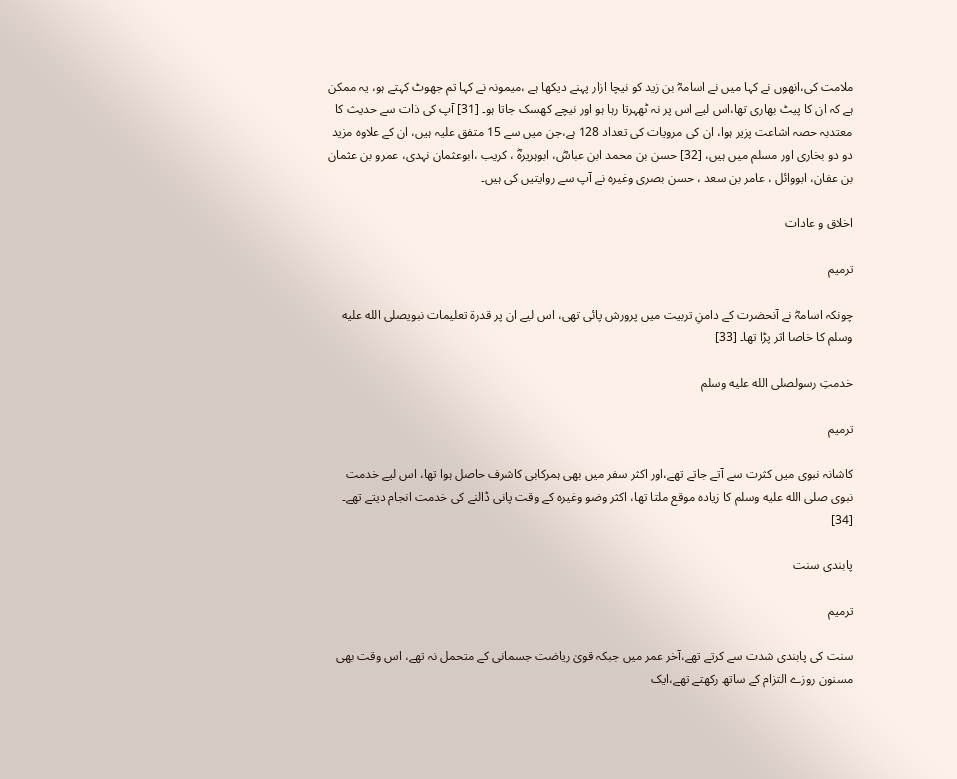ملامت کی،انھوں نے کہا میں نے اسامہؓ بن زید کو نیچا ازار پہنے دیکھا ہے ،میمونہ نے کہا تم جھوٹ کہتے ہو، یہ ممکن ہے کہ ان کا پیٹ بھاری تھا،اس لیے اس پر نہ ٹھہرتا رہا ہو اور نیچے کھسک جاتا ہو۔ [31] آپ کی ذات سے حدیث کا معتدبہ حصہ اشاعت پزیر ہوا، ان کی مرویات کی تعداد 128 ہے،جن میں سے 15 متفق علیہ ہیں، ان کے علاوہ مزید دو دو بخاری اور مسلم میں ہیں، [32] حسن بن محمد ابن عباسؓ، ابوہریرہؓ ، کریب ،ابوعثمان نہدی، عمرو بن عثمان بن عفان، ابووائل ، عامر بن سعد ، حسن بصری وغیرہ نے آپ سے روایتیں کی ہیں۔

اخلاق و عادات

ترمیم

چونکہ اسامہؓ نے آنحضرت کے دامنِ تربیت میں پرورش پائی تھی، اس لیے ان پر قدرۃ تعلیمات نبویصلى الله عليه وسلم کا خاصا اثر پڑا تھا۔ [33]

خدمتِ رسولصلى الله عليه وسلم

ترمیم

کاشانہ نبوی میں کثرت سے آتے جاتے تھے،اور اکثر سفر میں بھی ہمرکابی کاشرف حاصل ہوا تھا، اس لیے خدمت نبوی صلى الله عليه وسلم کا زیادہ موقع ملتا تھا، اکثر وضو وغیرہ کے وقت پانی ڈالنے کی خدمت انجام دیتے تھے۔ [34]

پابندی سنت

ترمیم

سنت کی پابندی شدت سے کرتے تھے،آخر عمر میں جبکہ قویٰ ریاضت جسمانی کے متحمل نہ تھے، اس وقت بھی مسنون روزے التزام کے ساتھ رکھتے تھے،ایک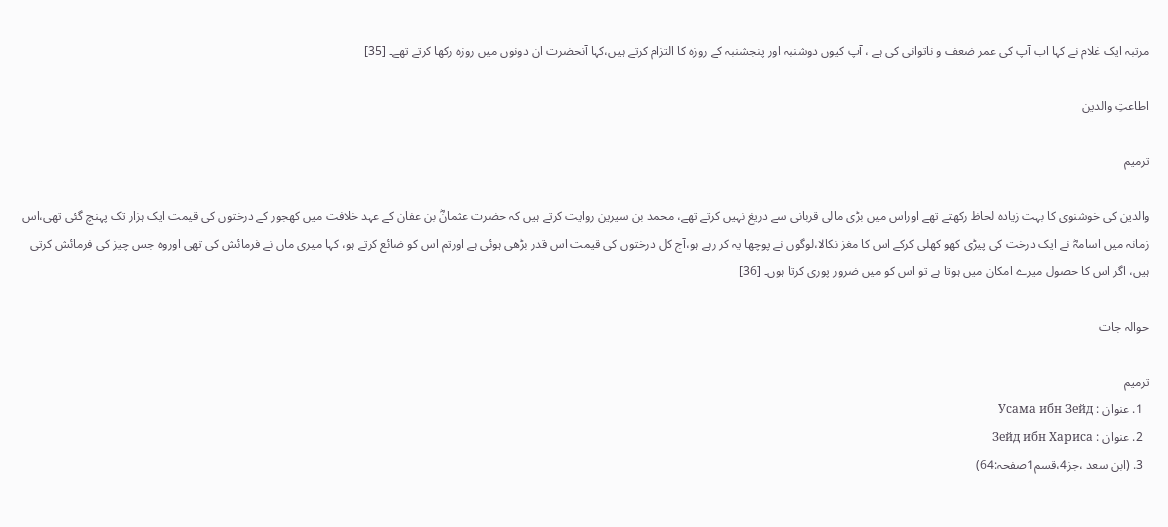مرتبہ ایک غلام نے کہا اب آپ کی عمر ضعف و ناتوانی کی ہے ، آپ کیوں دوشنبہ اور پنجشنبہ کے روزہ کا التزام کرتے ہیں،کہا آنحضرت ان دونوں میں روزہ رکھا کرتے تھے۔ [35]

اطاعتِ والدین

ترمیم

والدین کی خوشنوی کا بہت زیادہ لحاظ رکھتے تھے اوراس میں بڑی مالی قربانی سے دریغ نہیں کرتے تھے، محمد بن سیرین روایت کرتے ہیں کہ حضرت عثمانؓ بن عفان کے عہد خلافت میں کھجور کے درختوں کی قیمت ایک ہزار تک پہنچ گئی تھی،اس زمانہ میں اسامہؓ نے ایک درخت کی پیڑی کھو کھلی کرکے اس کا مغز نکالا،لوگوں نے پوچھا یہ کر رہے ہو،آج کل درختوں کی قیمت اس قدر بڑھی ہوئی ہے اورتم اس کو ضائع کرتے ہو، کہا میری ماں نے فرمائش کی تھی اوروہ جس چیز کی فرمائش کرتی ہیں، اگر اس کا حصول میرے امکان میں ہوتا ہے تو اس کو میں ضرور پوری کرتا ہوں۔ [36]

حوالہ جات

ترمیم
  1. عنوان : Усама ибн Зейд
  2. عنوان : Зейд ибн Хариса
  3. (ابن سعد ،جز4،قسم1صفحہ:64)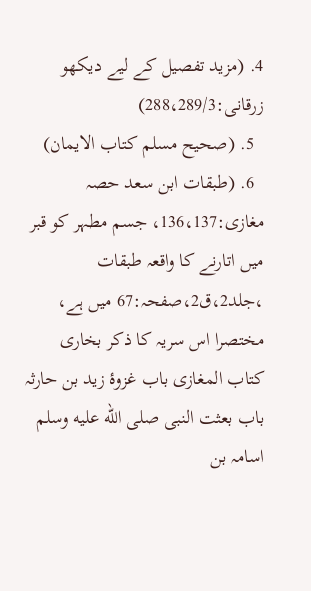4. (مزید تفصیل کے لیے دیکھو زرقانی:288،289/3)
  5. (صحیح مسلم کتاب الایمان)
  6. (طبقات ابن سعد حصہ مغازی:136،137، جسم مطہر کو قبر میں اتارنے کا واقعہ طبقات ،جلد2،ق2،صفحہ:67 میں ہے، مختصرا اس سریہ کا ذکر بخاری کتاب المغازی باب غزوۂ زید بن حارثہ باب بعثت النبی صلى الله عليه وسلم اسامہ بن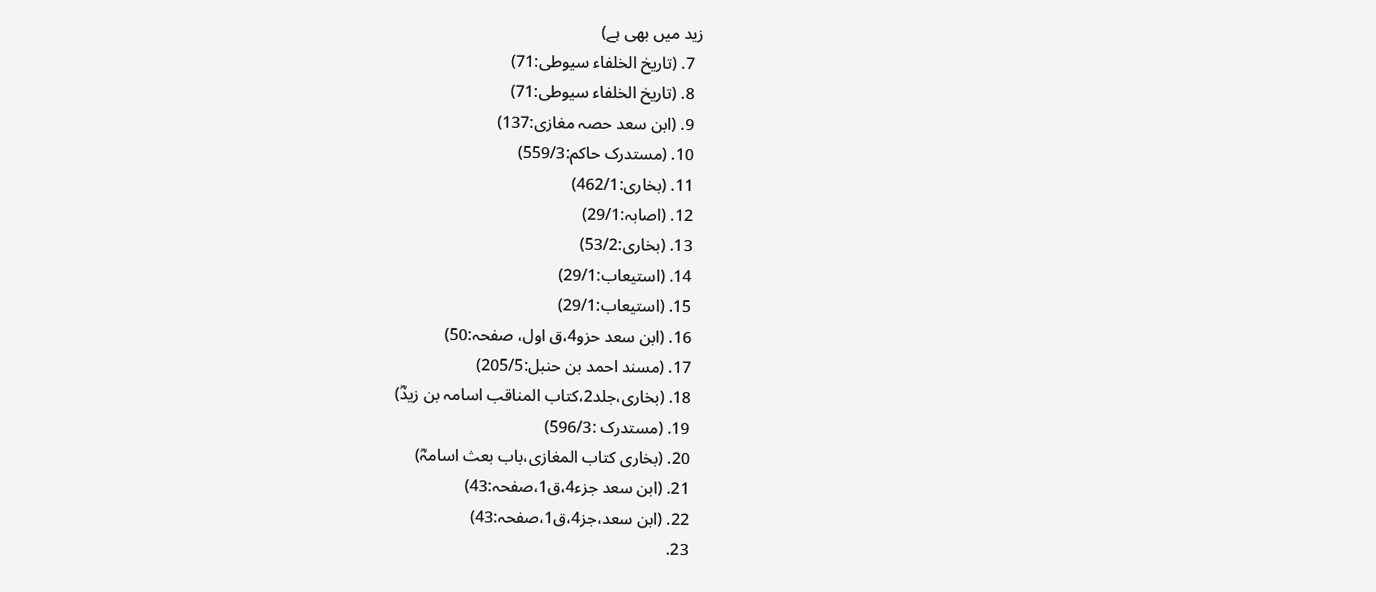زید میں بھی ہے)
  7. (تاریخ الخلفاء سیوطی:71)
  8. (تاریخ الخلفاء سیوطی:71)
  9. (ابن سعد حصہ مغازی:137)
  10. (مستدرک حاکم:559/3)
  11. (بخاری:462/1)
  12. (اصابہ:29/1)
  13. (بخاری:53/2)
  14. (استیعاب:29/1)
  15. (استیعاب:29/1)
  16. (ابن سعد حزو4،ق اول، صفحہ:50)
  17. (مسند احمد بن حنبل:205/5)
  18. (بخاری،جلد2،کتاب المناقب اسامہ بن زیدؓ)
  19. (مستدرک :596/3)
  20. (بخاری کتاب المغازی،باب بعث اسامہؓ)
  21. (ابن سعد جزء4،ق1،صفحہ:43)
  22. (ابن سعد،جز4،ق1،صفحہ:43)
  23.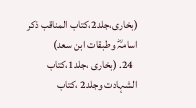(بخاری،جلد2،کتاب المناقب ذکر اسامہؓ وطبقات ابن سعد)
  24. (بخاری ،جلد1،کتاب الشہادت وجلد2 ،کتاب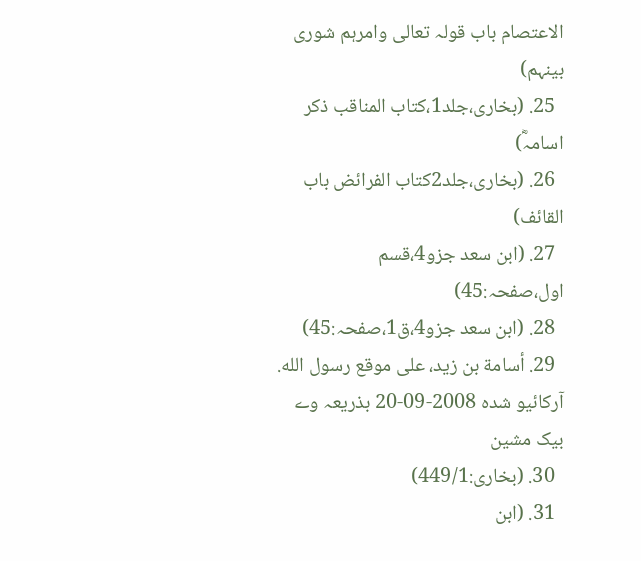الاعتصام باب قولہ تعالی وامرہم شوری بینہم)
  25. (بخاری،جلد1،کتاب المناقب ذکر اسامہؓ)
  26. (بخاری،جلد2کتاب الفرائض باب القائف)
  27. (ابن سعد جزو4،قسم اول،صفحہ:45)
  28. (ابن سعد جزو4،ق1،صفحہ:45)
  29. أسامة بن زيد، على موقع رسول الله. آرکائیو شدہ 2008-09-20 بذریعہ وے بیک مشین
  30. (بخاری:449/1)
  31. (ابن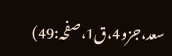سعد،جزو4،ق1،صفحہ:49)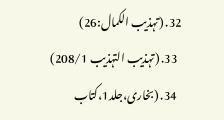32. (تہذیب الکمال:26)
  33. (تہذیب التہذیب 208/1)
  34. (بخاری،جلد1،کتاب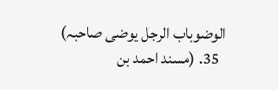الوضوباب الرجل یوضی صاحبہ)
  35. (مسند احمد بن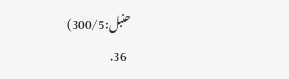حنبل:300/5)
  36.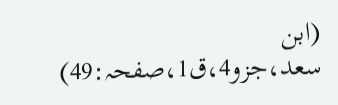(ابن سعد،جزو4،ق1،صفحہ:49)